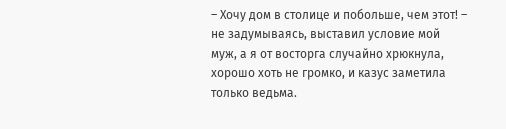– Хочу дом в столице и побольше, чем этот! – не задумываясь, выставил условие мой муж, а я от восторга случайно хрюкнула, хорошо хоть не громко, и казус заметила только ведьма.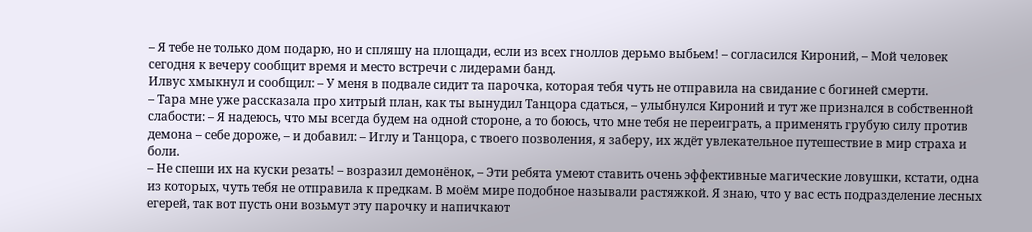– Я тебе не только дом подарю, но и спляшу на площади, если из всех гноллов дерьмо выбьем! – согласился Кироний, – Мой человек сегодня к вечеру сообщит время и место встречи с лидерами банд.
Илвус хмыкнул и сообщил: – У меня в подвале сидит та парочка, которая тебя чуть не отправила на свидание с богиней смерти.
– Тара мне уже рассказала про хитрый план, как ты вынудил Танцора сдаться, – улыбнулся Кироний и тут же признался в собственной слабости: – Я надеюсь, что мы всегда будем на одной стороне, а то боюсь, что мне тебя не переиграть, а применять грубую силу против демона – себе дороже, – и добавил: – Иглу и Танцора, с твоего позволения, я заберу, их ждёт увлекательное путешествие в мир страха и боли.
– Не спеши их на куски резать! – возразил демонёнок, – Эти ребята умеют ставить очень эффективные магические ловушки, кстати, одна из которых, чуть тебя не отправила к предкам. В моём мире подобное называли растяжкой. Я знаю, что у вас есть подразделение лесных егерей, так вот пусть они возьмут эту парочку и напичкают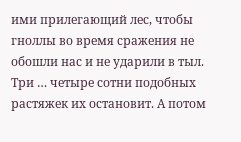ими прилегающий лес, чтобы гноллы во время сражения не обошли нас и не ударили в тыл. Три … четыре сотни подобных растяжек их остановит. А потом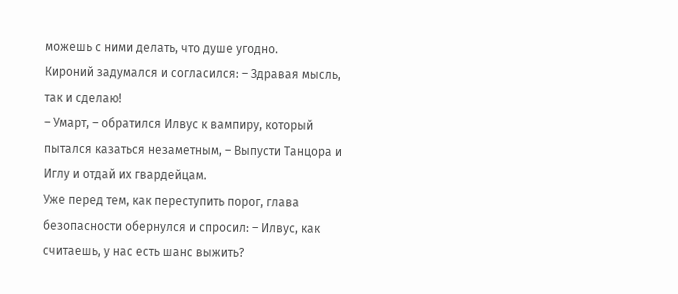можешь с ними делать, что душе угодно.
Кироний задумался и согласился: – Здравая мысль, так и сделаю!
– Умарт, – обратился Илвус к вампиру, который пытался казаться незаметным, – Выпусти Танцора и Иглу и отдай их гвардейцам.
Уже перед тем, как переступить порог, глава безопасности обернулся и спросил: – Илвус, как считаешь, у нас есть шанс выжить?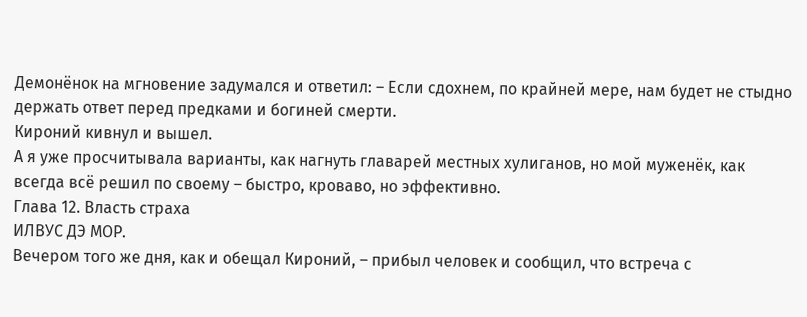Демонёнок на мгновение задумался и ответил: – Если сдохнем, по крайней мере, нам будет не стыдно держать ответ перед предками и богиней смерти.
Кироний кивнул и вышел.
А я уже просчитывала варианты, как нагнуть главарей местных хулиганов, но мой муженёк, как всегда всё решил по своему – быстро, кроваво, но эффективно.
Глава 12. Власть страха
ИЛВУС ДЭ МОР.
Вечером того же дня, как и обещал Кироний, – прибыл человек и сообщил, что встреча с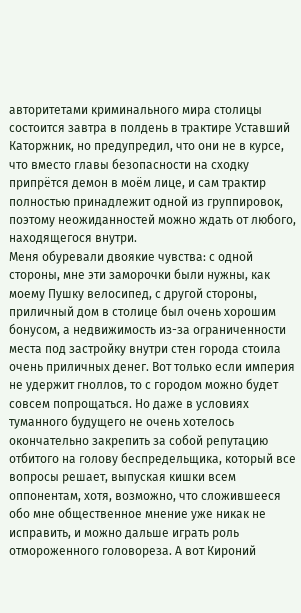авторитетами криминального мира столицы состоится завтра в полдень в трактире Уставший Каторжник, но предупредил, что они не в курсе, что вместо главы безопасности на сходку припрётся демон в моём лице, и сам трактир полностью принадлежит одной из группировок, поэтому неожиданностей можно ждать от любого, находящегося внутри.
Меня обуревали двоякие чувства: с одной стороны, мне эти заморочки были нужны, как моему Пушку велосипед, с другой стороны, приличный дом в столице был очень хорошим бонусом, а недвижимость из-за ограниченности места под застройку внутри стен города стоила очень приличных денег. Вот только если империя не удержит гноллов, то с городом можно будет совсем попрощаться. Но даже в условиях туманного будущего не очень хотелось окончательно закрепить за собой репутацию отбитого на голову беспредельщика, который все вопросы решает, выпуская кишки всем оппонентам, хотя, возможно, что сложившееся обо мне общественное мнение уже никак не исправить, и можно дальше играть роль отмороженного головореза. А вот Кироний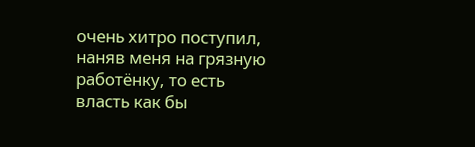очень хитро поступил, наняв меня на грязную работёнку, то есть власть как бы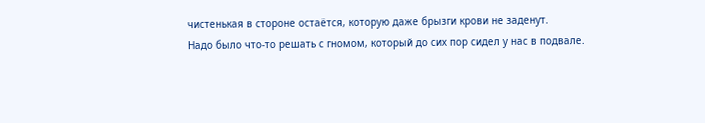чистенькая в стороне остаётся, которую даже брызги крови не заденут.
Надо было что-то решать с гномом, который до сих пор сидел у нас в подвале.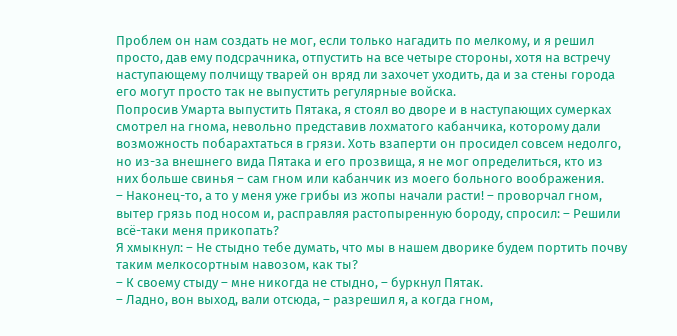Проблем он нам создать не мог, если только нагадить по мелкому, и я решил просто, дав ему подсрачника, отпустить на все четыре стороны, хотя на встречу наступающему полчищу тварей он вряд ли захочет уходить, да и за стены города его могут просто так не выпустить регулярные войска.
Попросив Умарта выпустить Пятака, я стоял во дворе и в наступающих сумерках смотрел на гнома, невольно представив лохматого кабанчика, которому дали возможность побарахтаться в грязи. Хоть взаперти он просидел совсем недолго, но из-за внешнего вида Пятака и его прозвища, я не мог определиться, кто из них больше свинья – сам гном или кабанчик из моего больного воображения.
– Наконец-то, а то у меня уже грибы из жопы начали расти! – проворчал гном, вытер грязь под носом и, расправляя растопыренную бороду, спросил: – Решили всё-таки меня прикопать?
Я хмыкнул: – Не стыдно тебе думать, что мы в нашем дворике будем портить почву таким мелкосортным навозом, как ты?
– К своему стыду – мне никогда не стыдно, – буркнул Пятак.
– Ладно, вон выход, вали отсюда, – разрешил я, а когда гном,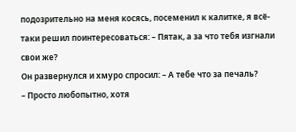подозрительно на меня косясь, посеменил к калитке, я всё-таки решил поинтересоваться: – Пятак, а за что тебя изгнали свои же?
Он развернулся и хмуро спросил: – А тебе что за печаль?
– Просто любопытно, хотя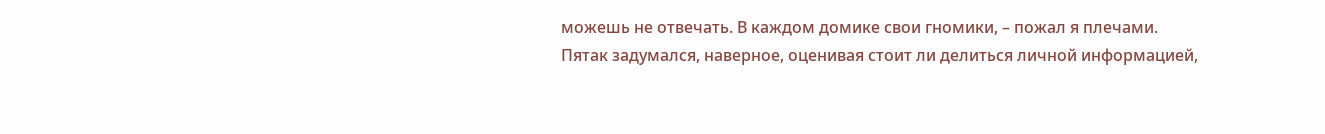можешь не отвечать. В каждом домике свои гномики, – пожал я плечами.
Пятак задумался, наверное, оценивая стоит ли делиться личной информацией,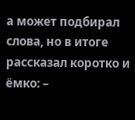а может подбирал слова, но в итоге рассказал коротко и ёмко: –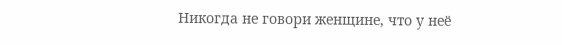Никогда не говори женщине, что у неё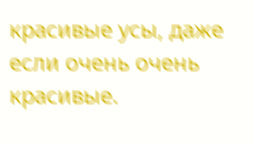красивые усы, даже если очень очень красивые.